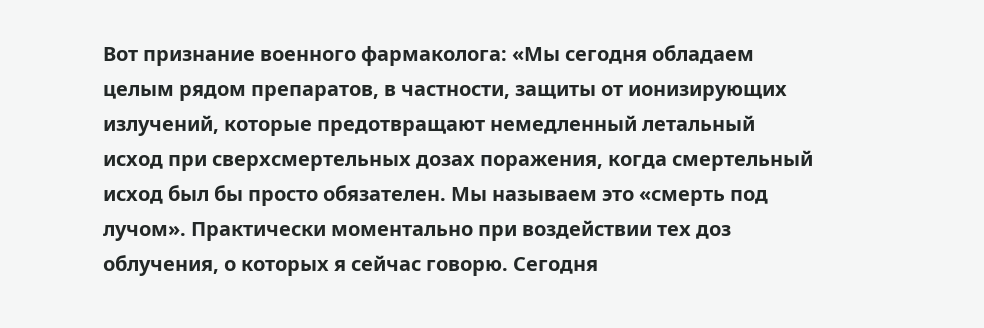Вот признание военного фармаколога: «Мы сегодня обладаем целым рядом препаратов, в частности, защиты от ионизирующих излучений, которые предотвращают немедленный летальный исход при сверхсмертельных дозах поражения, когда смертельный исход был бы просто обязателен. Мы называем это «смерть под лучом». Практически моментально при воздействии тех доз облучения, о которых я сейчас говорю. Сегодня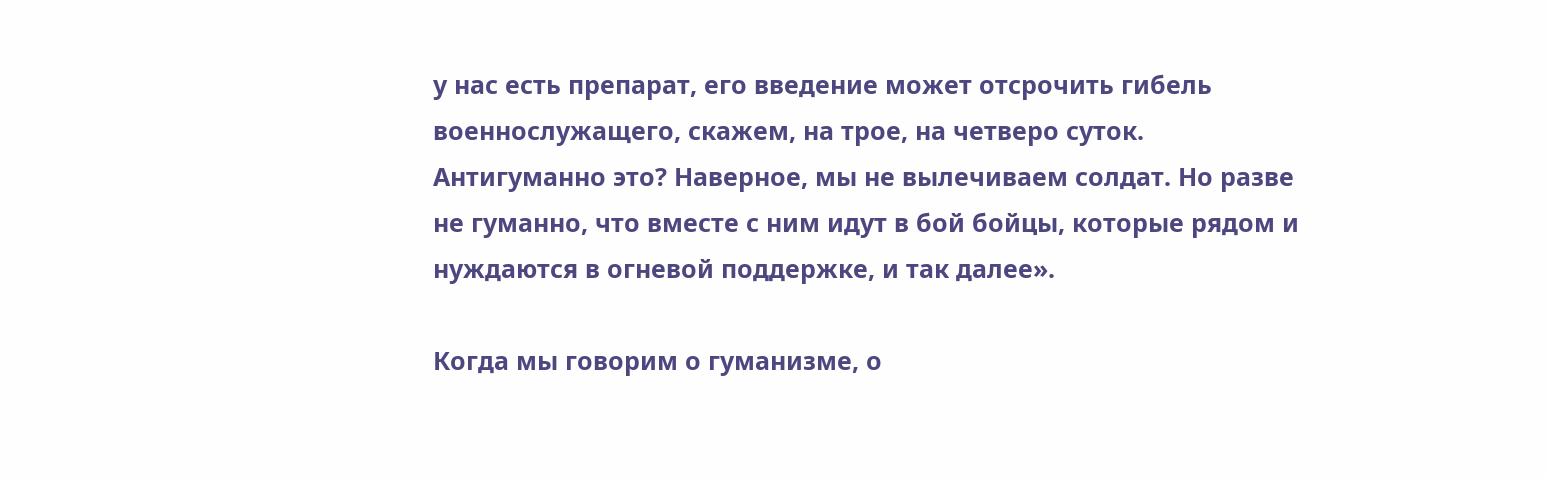у нас есть препарат, его введение может отсрочить гибель военнослужащего, скажем, на трое, на четверо суток. Антигуманно это? Наверное, мы не вылечиваем солдат. Но разве не гуманно, что вместе с ним идут в бой бойцы, которые рядом и нуждаются в огневой поддержке, и так далее».

Когда мы говорим о гуманизме, о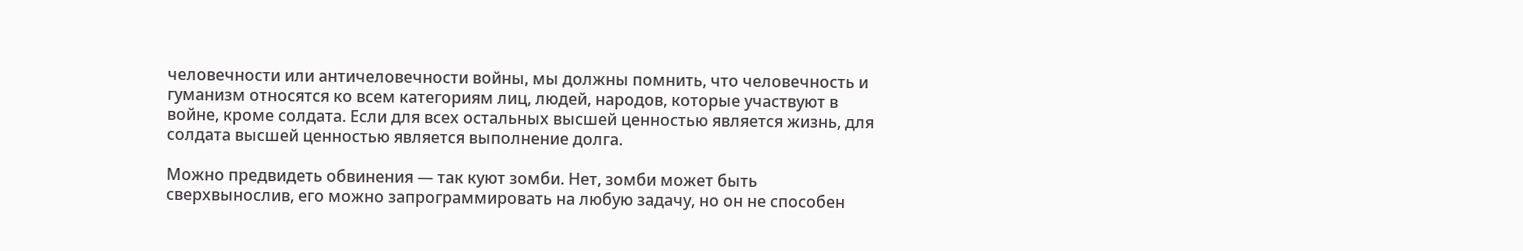человечности или античеловечности войны, мы должны помнить, что человечность и гуманизм относятся ко всем категориям лиц, людей, народов, которые участвуют в войне, кроме солдата. Если для всех остальных высшей ценностью является жизнь, для солдата высшей ценностью является выполнение долга.

Можно предвидеть обвинения — так куют зомби. Нет, зомби может быть сверхвынослив, его можно запрограммировать на любую задачу, но он не способен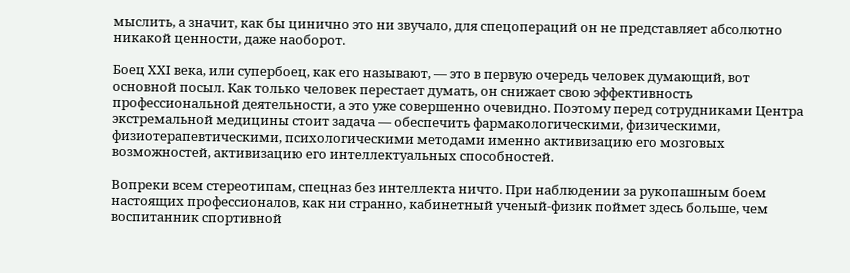мыслить, а значит, как бы цинично это ни звучало, для спецопераций он не представляет абсолютно никакой ценности, даже наоборот.

Боец ХХI века, или супербоец, как его называют, — это в первую очередь человек думающий, вот основной посыл. Как только человек перестает думать, он снижает свою эффективность профессиональной деятельности, а это уже совершенно очевидно. Поэтому перед сотрудниками Центра экстремальной медицины стоит задача — обеспечить фармакологическими, физическими, физиотерапевтическими, психологическими методами именно активизацию его мозговых возможностей, активизацию его интеллектуальных способностей.

Вопреки всем стереотипам, спецназ без интеллекта ничто. При наблюдении за рукопашным боем настоящих профессионалов, как ни странно, кабинетный ученый-физик поймет здесь больше, чем воспитанник спортивной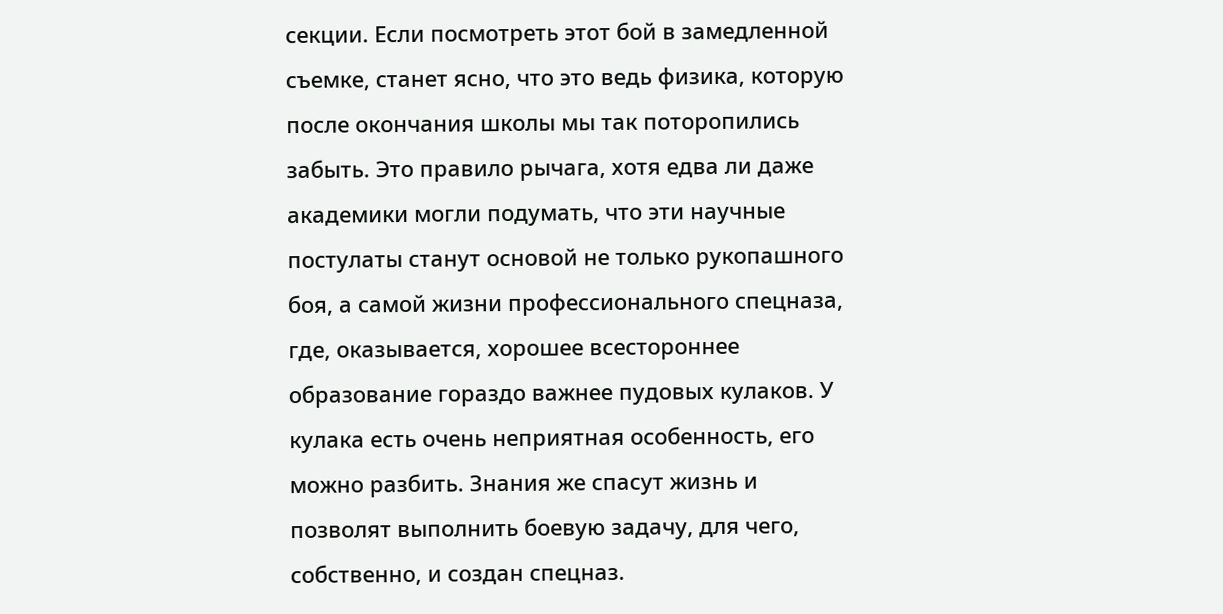секции. Если посмотреть этот бой в замедленной съемке, станет ясно, что это ведь физика, которую после окончания школы мы так поторопились забыть. Это правило рычага, хотя едва ли даже академики могли подумать, что эти научные постулаты станут основой не только рукопашного боя, а самой жизни профессионального спецназа, где, оказывается, хорошее всестороннее образование гораздо важнее пудовых кулаков. У кулака есть очень неприятная особенность, его можно разбить. Знания же спасут жизнь и позволят выполнить боевую задачу, для чего, собственно, и создан спецназ.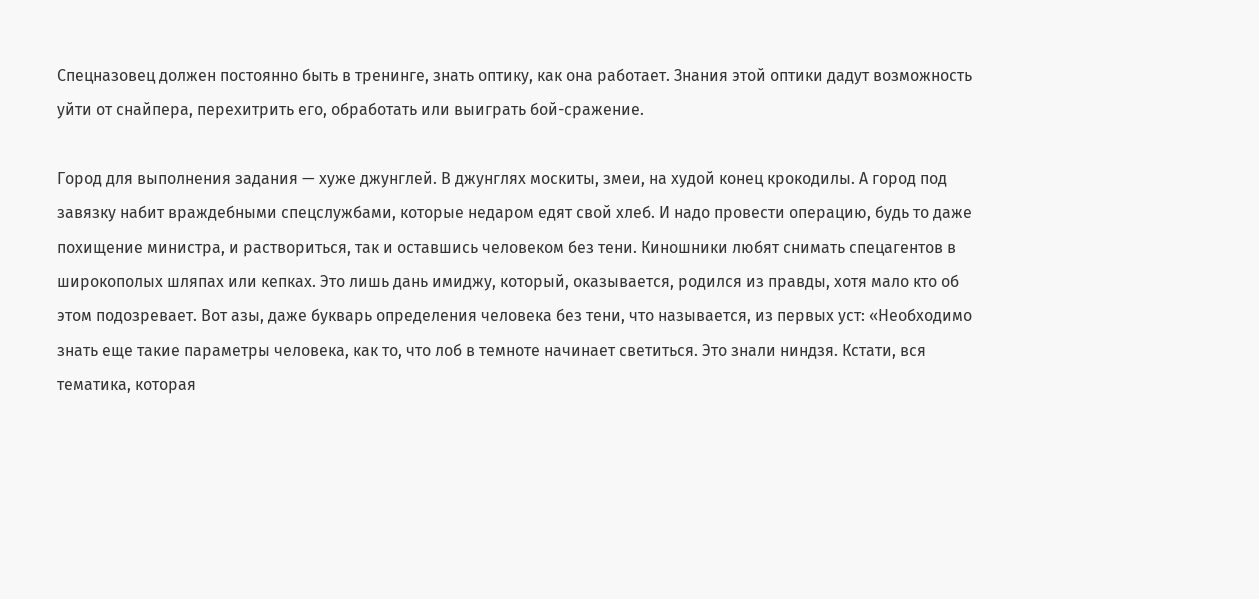Спецназовец должен постоянно быть в тренинге, знать оптику, как она работает. Знания этой оптики дадут возможность уйти от снайпера, перехитрить его, обработать или выиграть бой-сражение.

Город для выполнения задания — хуже джунглей. В джунглях москиты, змеи, на худой конец крокодилы. А город под завязку набит враждебными спецслужбами, которые недаром едят свой хлеб. И надо провести операцию, будь то даже похищение министра, и раствориться, так и оставшись человеком без тени. Киношники любят снимать спецагентов в широкополых шляпах или кепках. Это лишь дань имиджу, который, оказывается, родился из правды, хотя мало кто об этом подозревает. Вот азы, даже букварь определения человека без тени, что называется, из первых уст: «Необходимо знать еще такие параметры человека, как то, что лоб в темноте начинает светиться. Это знали ниндзя. Кстати, вся тематика, которая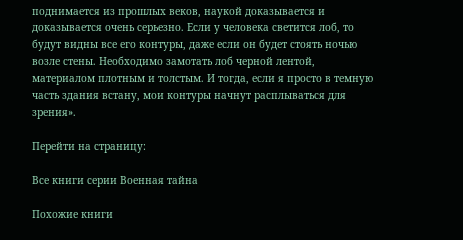поднимается из прошлых веков, наукой доказывается и доказывается очень серьезно. Если у человека светится лоб, то будут видны все его контуры, даже если он будет стоять ночью возле стены. Необходимо замотать лоб черной лентой, материалом плотным и толстым. И тогда, если я просто в темную часть здания встану, мои контуры начнут расплываться для зрения».

Перейти на страницу:

Все книги серии Военная тайна

Похожие книги